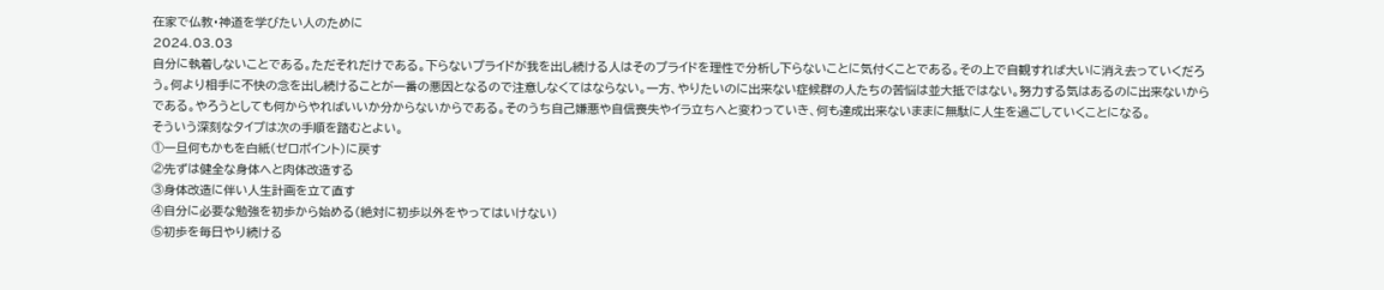在家で仏教・神道を学びたい人のために
2024.03.03
自分に執着しないことである。ただそれだけである。下らないプライドが我を出し続ける人はそのプライドを理性で分析し下らないことに気付くことである。その上で自観すれば大いに消え去っていくだろう。何より相手に不快の念を出し続けることが一番の悪因となるので注意しなくてはならない。一方、やりたいのに出来ない症候群の人たちの苦悩は並大抵ではない。努力する気はあるのに出来ないからである。やろうとしても何からやればいいか分からないからである。そのうち自己嫌悪や自信喪失やイラ立ちへと変わっていき、何も達成出来ないままに無駄に人生を過ごしていくことになる。
そういう深刻なタイプは次の手順を踏むとよい。
①一旦何もかもを白紙(ゼロポイント)に戻す
②先ずは健全な身体へと肉体改造する
③身体改造に伴い人生計画を立て直す
④自分に必要な勉強を初歩から始める(絶対に初歩以外をやってはいけない)
⑤初歩を毎日やり続ける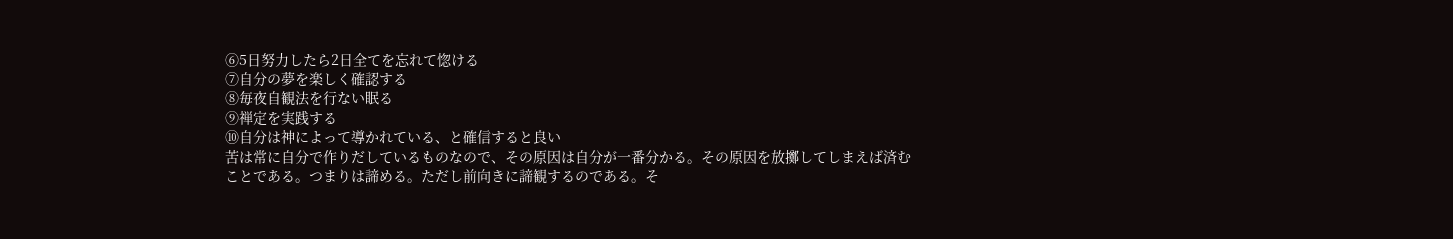⑥5日努力したら2日全てを忘れて惚ける
⑦自分の夢を楽しく確認する
⑧毎夜自観法を行ない眠る
⑨禅定を実践する
⑩自分は神によって導かれている、と確信すると良い
苦は常に自分で作りだしているものなので、その原因は自分が一番分かる。その原因を放擲してしまえば済むことである。つまりは諦める。ただし前向きに諦観するのである。そ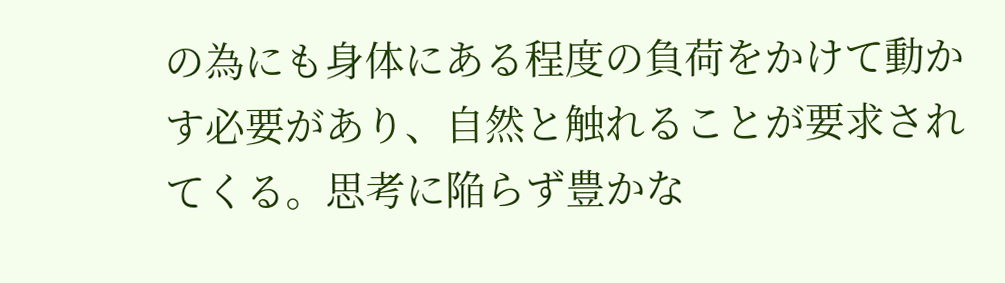の為にも身体にある程度の負荷をかけて動かす必要があり、自然と触れることが要求されてくる。思考に陥らず豊かな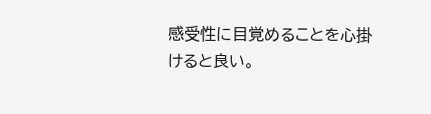感受性に目覚めることを心掛けると良い。